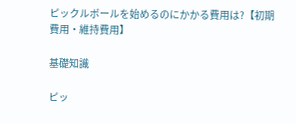ピックルボールを始めるのにかかる費用は?【初期費用・維持費用】

基礎知識

ピッ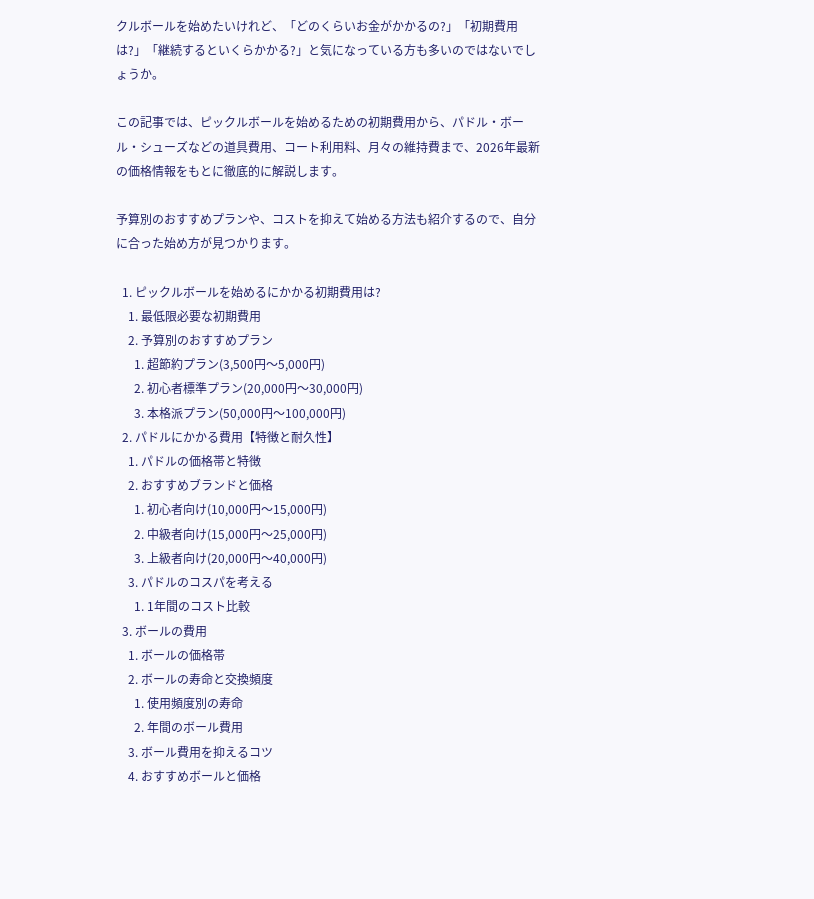クルボールを始めたいけれど、「どのくらいお金がかかるの?」「初期費用は?」「継続するといくらかかる?」と気になっている方も多いのではないでしょうか。

この記事では、ピックルボールを始めるための初期費用から、パドル・ボール・シューズなどの道具費用、コート利用料、月々の維持費まで、2026年最新の価格情報をもとに徹底的に解説します。

予算別のおすすめプランや、コストを抑えて始める方法も紹介するので、自分に合った始め方が見つかります。

  1. ピックルボールを始めるにかかる初期費用は?
    1. 最低限必要な初期費用
    2. 予算別のおすすめプラン
      1. 超節約プラン(3,500円〜5,000円)
      2. 初心者標準プラン(20,000円〜30,000円)
      3. 本格派プラン(50,000円〜100,000円)
  2. パドルにかかる費用【特徴と耐久性】
    1. パドルの価格帯と特徴
    2. おすすめブランドと価格
      1. 初心者向け(10,000円〜15,000円)
      2. 中級者向け(15,000円〜25,000円)
      3. 上級者向け(20,000円〜40,000円)
    3. パドルのコスパを考える
      1. 1年間のコスト比較
  3. ボールの費用
    1. ボールの価格帯
    2. ボールの寿命と交換頻度
      1. 使用頻度別の寿命
      2. 年間のボール費用
    3. ボール費用を抑えるコツ
    4. おすすめボールと価格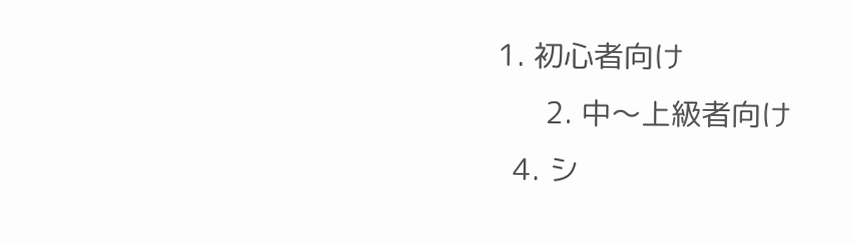1. 初心者向け
      2. 中〜上級者向け
  4. シ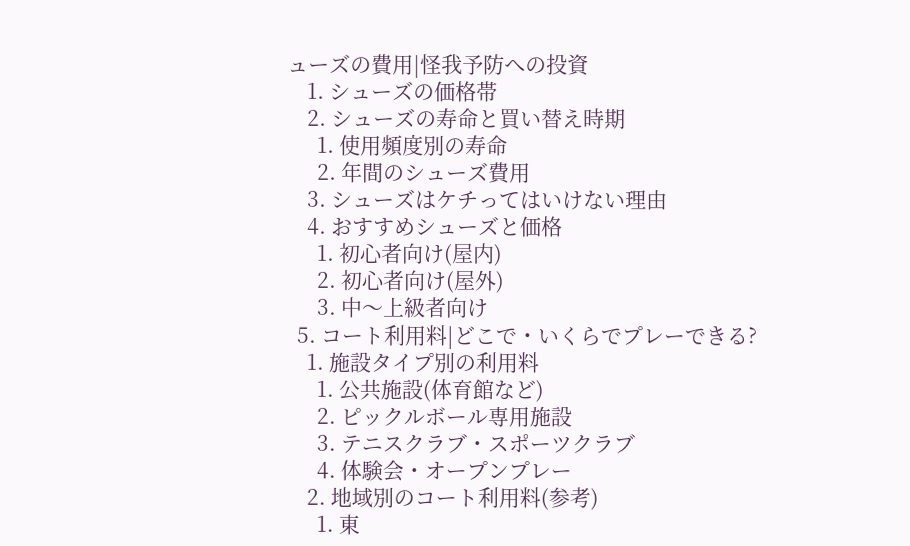ューズの費用|怪我予防への投資
    1. シューズの価格帯
    2. シューズの寿命と買い替え時期
      1. 使用頻度別の寿命
      2. 年間のシューズ費用
    3. シューズはケチってはいけない理由
    4. おすすめシューズと価格
      1. 初心者向け(屋内)
      2. 初心者向け(屋外)
      3. 中〜上級者向け
  5. コート利用料|どこで・いくらでプレーできる?
    1. 施設タイプ別の利用料
      1. 公共施設(体育館など)
      2. ピックルボール専用施設
      3. テニスクラブ・スポーツクラブ
      4. 体験会・オープンプレー
    2. 地域別のコート利用料(参考)
      1. 東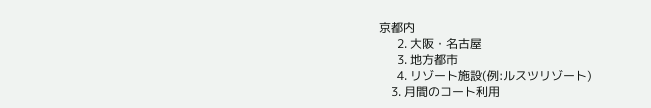京都内
      2. 大阪・名古屋
      3. 地方都市
      4. リゾート施設(例:ルスツリゾート)
    3. 月間のコート利用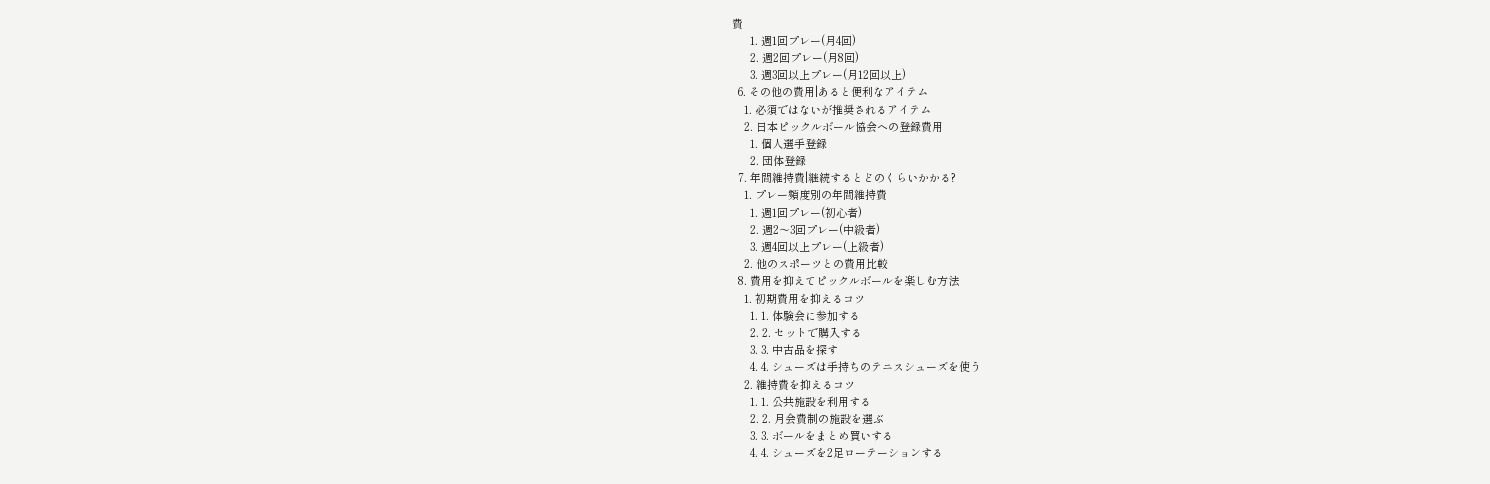費
      1. 週1回プレー(月4回)
      2. 週2回プレー(月8回)
      3. 週3回以上プレー(月12回以上)
  6. その他の費用|あると便利なアイテム
    1. 必須ではないが推奨されるアイテム
    2. 日本ピックルボール協会への登録費用
      1. 個人選手登録
      2. 団体登録
  7. 年間維持費|継続するとどのくらいかかる?
    1. プレー頻度別の年間維持費
      1. 週1回プレー(初心者)
      2. 週2〜3回プレー(中級者)
      3. 週4回以上プレー(上級者)
    2. 他のスポーツとの費用比較
  8. 費用を抑えてピックルボールを楽しむ方法
    1. 初期費用を抑えるコツ
      1. 1. 体験会に参加する
      2. 2. セットで購入する
      3. 3. 中古品を探す
      4. 4. シューズは手持ちのテニスシューズを使う
    2. 維持費を抑えるコツ
      1. 1. 公共施設を利用する
      2. 2. 月会費制の施設を選ぶ
      3. 3. ボールをまとめ買いする
      4. 4. シューズを2足ローテーションする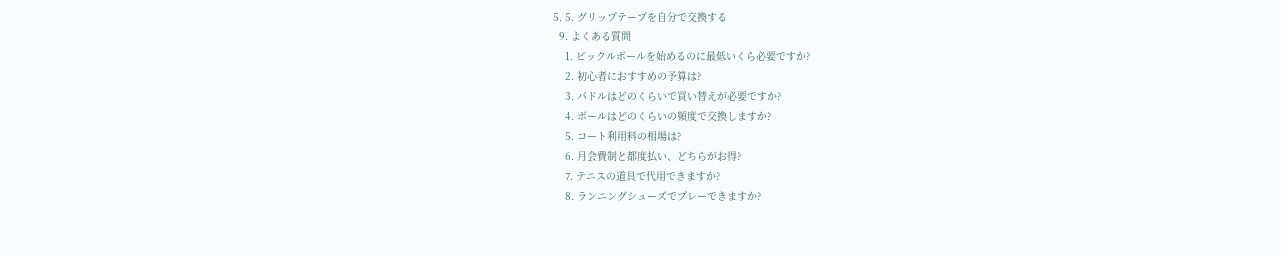5. 5. グリップテープを自分で交換する
  9. よくある質問
    1. ピックルボールを始めるのに最低いくら必要ですか?
    2. 初心者におすすめの予算は?
    3. パドルはどのくらいで買い替えが必要ですか?
    4. ボールはどのくらいの頻度で交換しますか?
    5. コート利用料の相場は?
    6. 月会費制と都度払い、どちらがお得?
    7. テニスの道具で代用できますか?
    8. ランニングシューズでプレーできますか?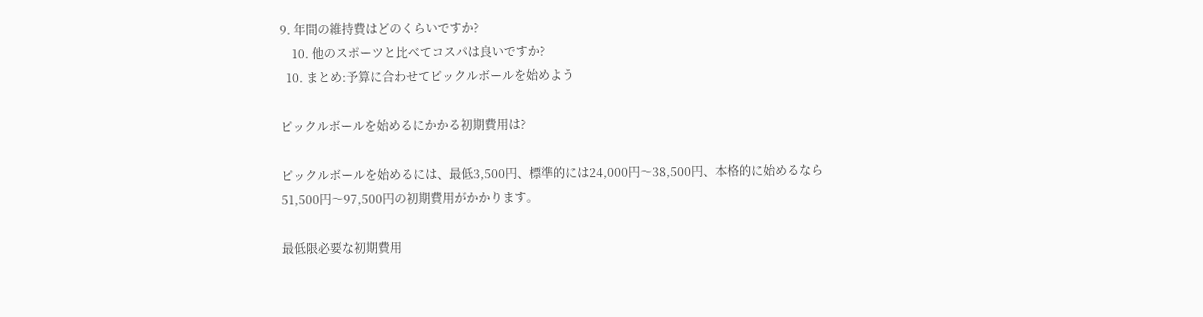9. 年間の維持費はどのくらいですか?
    10. 他のスポーツと比べてコスパは良いですか?
  10. まとめ:予算に合わせてピックルボールを始めよう

ピックルボールを始めるにかかる初期費用は?

ピックルボールを始めるには、最低3,500円、標準的には24,000円〜38,500円、本格的に始めるなら51,500円〜97,500円の初期費用がかかります。

最低限必要な初期費用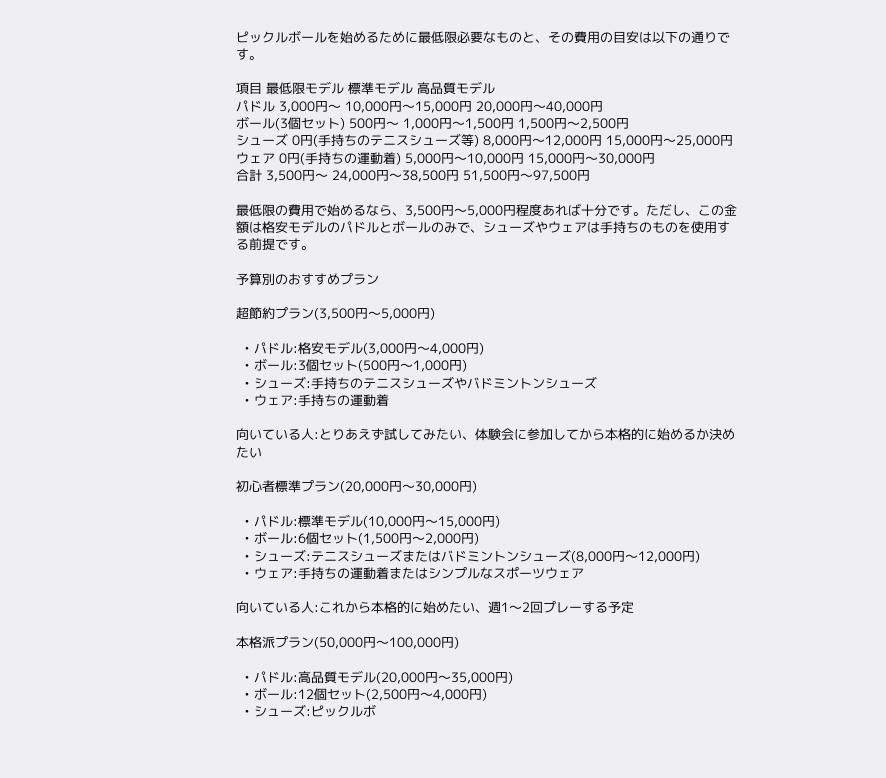ピックルボールを始めるために最低限必要なものと、その費用の目安は以下の通りです。

項目 最低限モデル 標準モデル 高品質モデル
パドル 3,000円〜 10,000円〜15,000円 20,000円〜40,000円
ボール(3個セット) 500円〜 1,000円〜1,500円 1,500円〜2,500円
シューズ 0円(手持ちのテニスシューズ等) 8,000円〜12,000円 15,000円〜25,000円
ウェア 0円(手持ちの運動着) 5,000円〜10,000円 15,000円〜30,000円
合計 3,500円〜 24,000円〜38,500円 51,500円〜97,500円

最低限の費用で始めるなら、3,500円〜5,000円程度あれば十分です。ただし、この金額は格安モデルのパドルとボールのみで、シューズやウェアは手持ちのものを使用する前提です。

予算別のおすすめプラン

超節約プラン(3,500円〜5,000円)

  • パドル:格安モデル(3,000円〜4,000円)
  • ボール:3個セット(500円〜1,000円)
  • シューズ:手持ちのテニスシューズやバドミントンシューズ
  • ウェア:手持ちの運動着

向いている人:とりあえず試してみたい、体験会に参加してから本格的に始めるか決めたい

初心者標準プラン(20,000円〜30,000円)

  • パドル:標準モデル(10,000円〜15,000円)
  • ボール:6個セット(1,500円〜2,000円)
  • シューズ:テニスシューズまたはバドミントンシューズ(8,000円〜12,000円)
  • ウェア:手持ちの運動着またはシンプルなスポーツウェア

向いている人:これから本格的に始めたい、週1〜2回プレーする予定

本格派プラン(50,000円〜100,000円)

  • パドル:高品質モデル(20,000円〜35,000円)
  • ボール:12個セット(2,500円〜4,000円)
  • シューズ:ピックルボ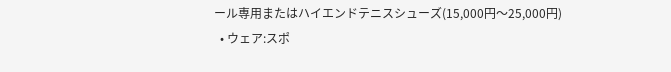ール専用またはハイエンドテニスシューズ(15,000円〜25,000円)
  • ウェア:スポ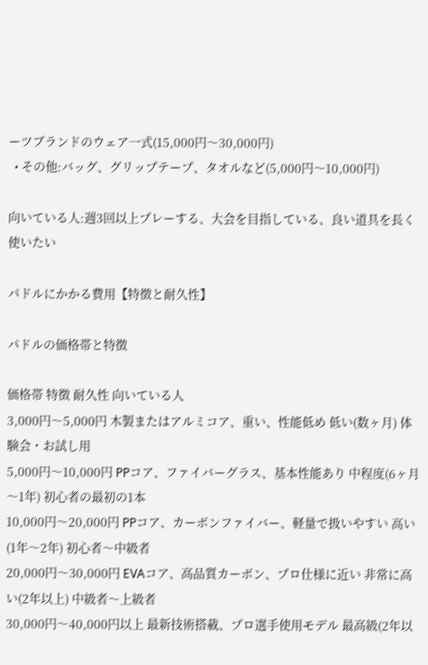ーツブランドのウェア一式(15,000円〜30,000円)
  • その他:バッグ、グリップテープ、タオルなど(5,000円〜10,000円)

向いている人:週3回以上プレーする、大会を目指している、良い道具を長く使いたい

パドルにかかる費用【特徴と耐久性】

パドルの価格帯と特徴

価格帯 特徴 耐久性 向いている人
3,000円〜5,000円 木製またはアルミコア、重い、性能低め 低い(数ヶ月) 体験会・お試し用
5,000円〜10,000円 PPコア、ファイバーグラス、基本性能あり 中程度(6ヶ月〜1年) 初心者の最初の1本
10,000円〜20,000円 PPコア、カーボンファイバー、軽量で扱いやすい 高い(1年〜2年) 初心者〜中級者
20,000円〜30,000円 EVAコア、高品質カーボン、プロ仕様に近い 非常に高い(2年以上) 中級者〜上級者
30,000円〜40,000円以上 最新技術搭載、プロ選手使用モデル 最高級(2年以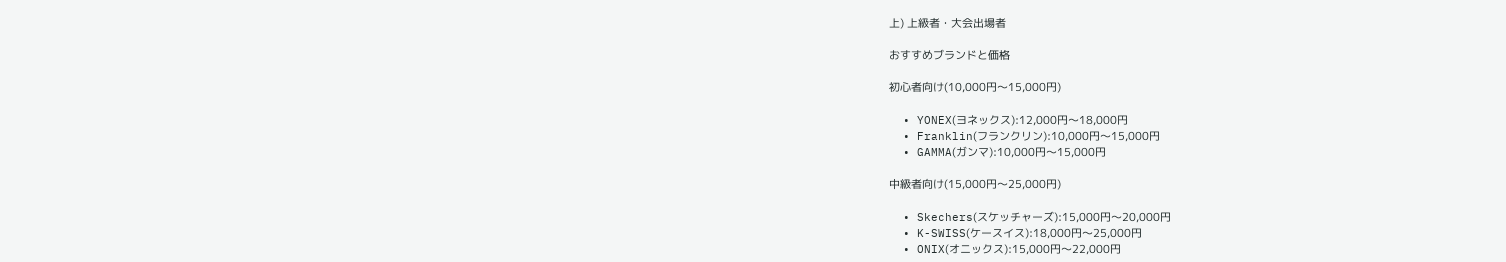上) 上級者・大会出場者

おすすめブランドと価格

初心者向け(10,000円〜15,000円)

  • YONEX(ヨネックス):12,000円〜18,000円
  • Franklin(フランクリン):10,000円〜15,000円
  • GAMMA(ガンマ):10,000円〜15,000円

中級者向け(15,000円〜25,000円)

  • Skechers(スケッチャーズ):15,000円〜20,000円
  • K-SWISS(ケースイス):18,000円〜25,000円
  • ONIX(オニックス):15,000円〜22,000円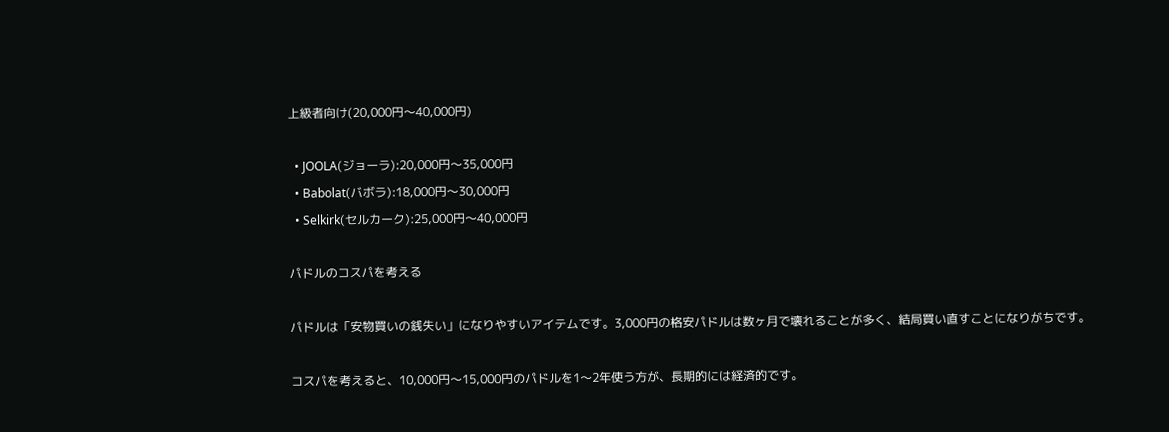上級者向け(20,000円〜40,000円)

  • JOOLA(ジョーラ):20,000円〜35,000円
  • Babolat(バボラ):18,000円〜30,000円
  • Selkirk(セルカーク):25,000円〜40,000円

パドルのコスパを考える

パドルは「安物買いの銭失い」になりやすいアイテムです。3,000円の格安パドルは数ヶ月で壊れることが多く、結局買い直すことになりがちです。

コスパを考えると、10,000円〜15,000円のパドルを1〜2年使う方が、長期的には経済的です。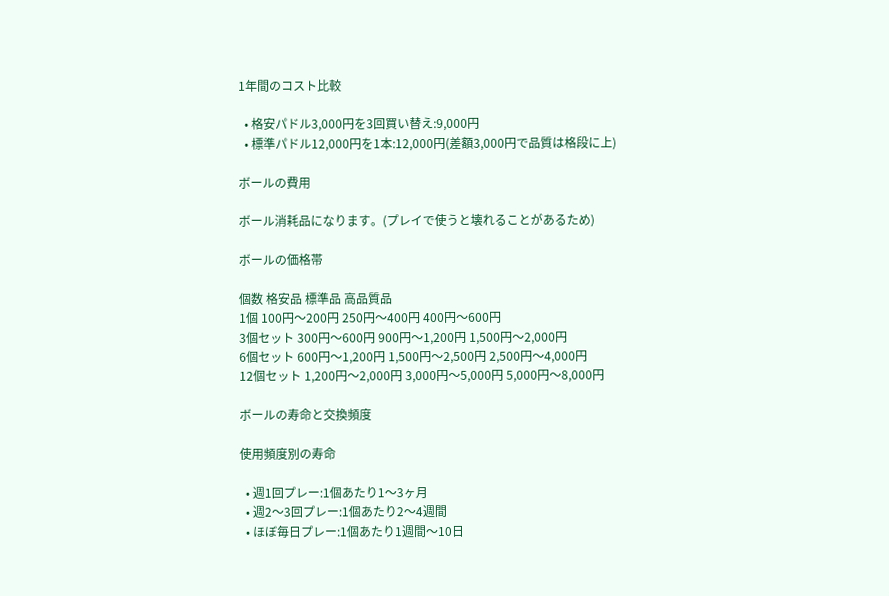1年間のコスト比較

  • 格安パドル3,000円を3回買い替え:9,000円
  • 標準パドル12,000円を1本:12,000円(差額3,000円で品質は格段に上)

ボールの費用

ボール消耗品になります。(プレイで使うと壊れることがあるため)

ボールの価格帯

個数 格安品 標準品 高品質品
1個 100円〜200円 250円〜400円 400円〜600円
3個セット 300円〜600円 900円〜1,200円 1,500円〜2,000円
6個セット 600円〜1,200円 1,500円〜2,500円 2,500円〜4,000円
12個セット 1,200円〜2,000円 3,000円〜5,000円 5,000円〜8,000円

ボールの寿命と交換頻度

使用頻度別の寿命

  • 週1回プレー:1個あたり1〜3ヶ月
  • 週2〜3回プレー:1個あたり2〜4週間
  • ほぼ毎日プレー:1個あたり1週間〜10日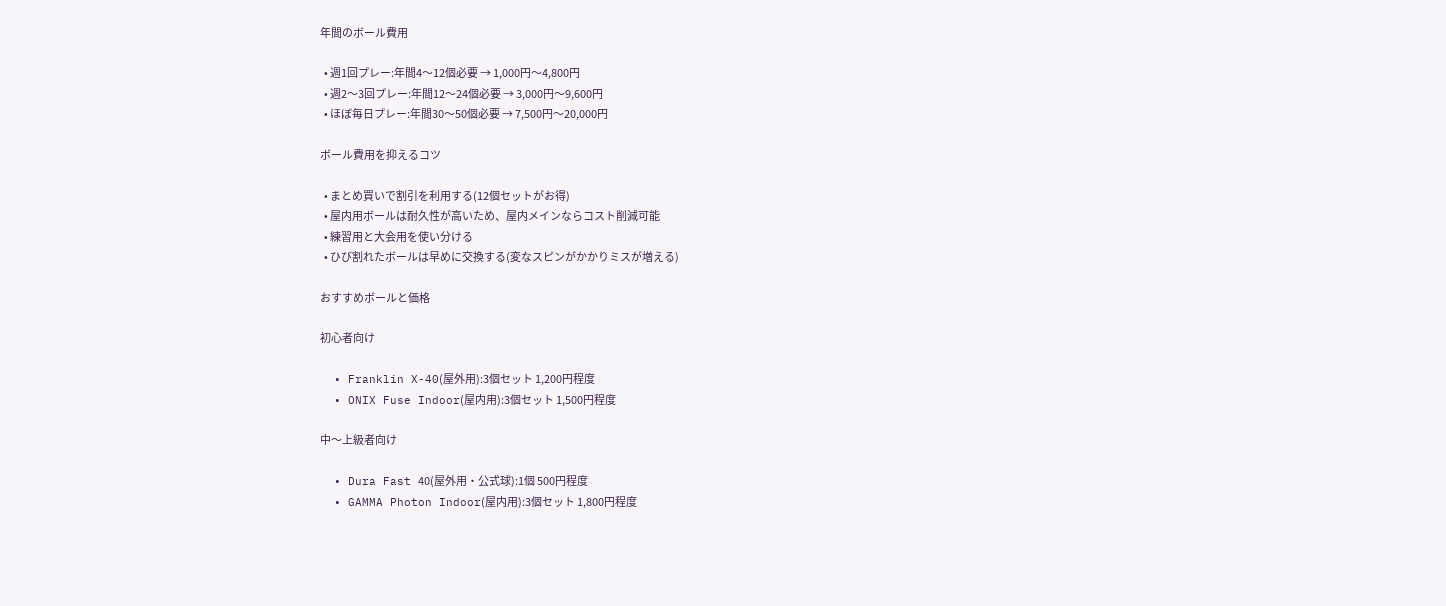年間のボール費用

  • 週1回プレー:年間4〜12個必要 → 1,000円〜4,800円
  • 週2〜3回プレー:年間12〜24個必要 → 3,000円〜9,600円
  • ほぼ毎日プレー:年間30〜50個必要 → 7,500円〜20,000円

ボール費用を抑えるコツ

  • まとめ買いで割引を利用する(12個セットがお得)
  • 屋内用ボールは耐久性が高いため、屋内メインならコスト削減可能
  • 練習用と大会用を使い分ける
  • ひび割れたボールは早めに交換する(変なスピンがかかりミスが増える)

おすすめボールと価格

初心者向け

  • Franklin X-40(屋外用):3個セット 1,200円程度
  • ONIX Fuse Indoor(屋内用):3個セット 1,500円程度

中〜上級者向け

  • Dura Fast 40(屋外用・公式球):1個 500円程度
  • GAMMA Photon Indoor(屋内用):3個セット 1,800円程度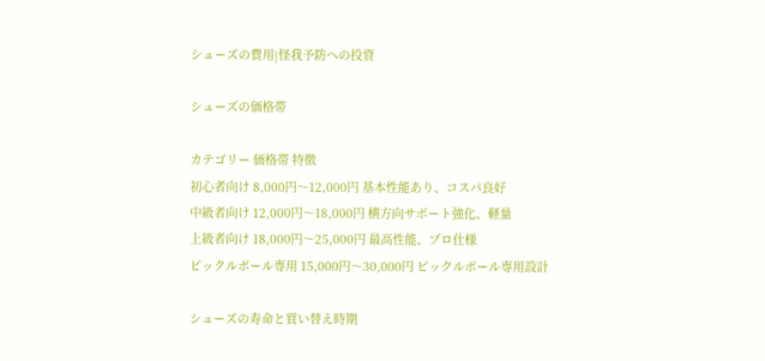シューズの費用|怪我予防への投資

シューズの価格帯

カテゴリー 価格帯 特徴
初心者向け 8,000円〜12,000円 基本性能あり、コスパ良好
中級者向け 12,000円〜18,000円 横方向サポート強化、軽量
上級者向け 18,000円〜25,000円 最高性能、プロ仕様
ピックルボール専用 15,000円〜30,000円 ピックルボール専用設計

シューズの寿命と買い替え時期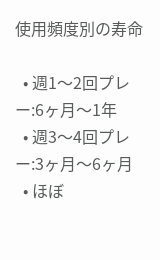使用頻度別の寿命

  • 週1〜2回プレー:6ヶ月〜1年
  • 週3〜4回プレー:3ヶ月〜6ヶ月
  • ほぼ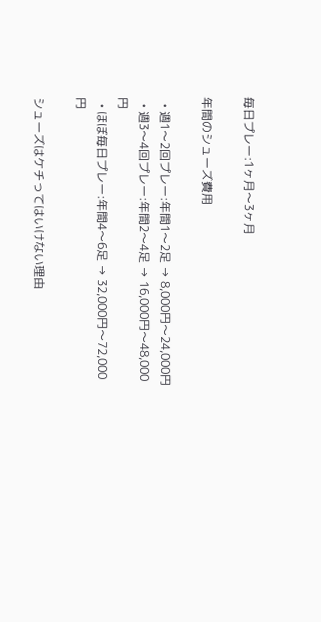毎日プレー:1ヶ月〜3ヶ月

年間のシューズ費用

  • 週1〜2回プレー:年間1〜2足 → 8,000円〜24,000円
  • 週3〜4回プレー:年間2〜4足 → 16,000円〜48,000円
  • ほぼ毎日プレー:年間4〜6足 → 32,000円〜72,000円

シューズはケチってはいけない理由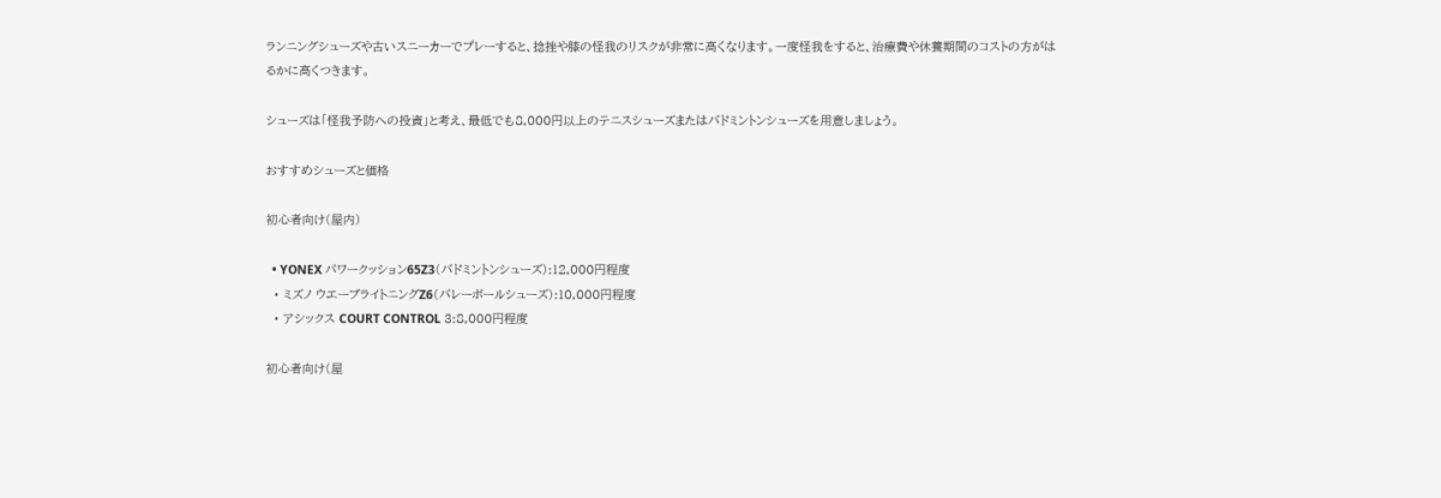ランニングシューズや古いスニーカーでプレーすると、捻挫や膝の怪我のリスクが非常に高くなります。一度怪我をすると、治療費や休養期間のコストの方がはるかに高くつきます。

シューズは「怪我予防への投資」と考え、最低でも8,000円以上のテニスシューズまたはバドミントンシューズを用意しましょう。

おすすめシューズと価格

初心者向け(屋内)

  • YONEX パワークッション65Z3(バドミントンシューズ):12,000円程度
  • ミズノ ウエーブライトニングZ6(バレーボールシューズ):10,000円程度
  • アシックス COURT CONTROL 3:8,000円程度

初心者向け(屋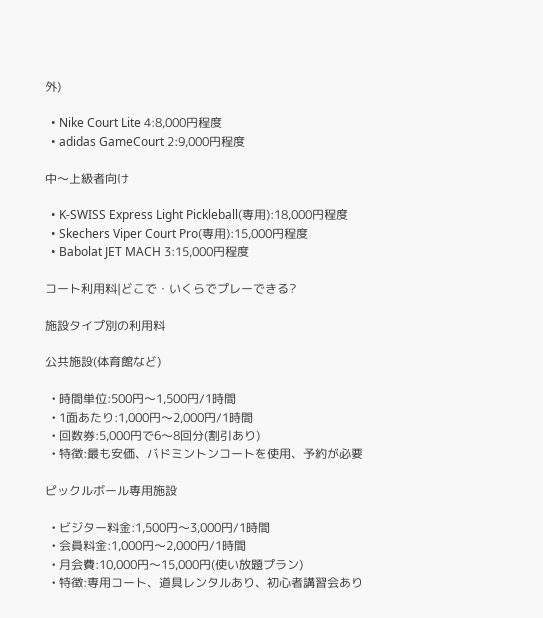外)

  • Nike Court Lite 4:8,000円程度
  • adidas GameCourt 2:9,000円程度

中〜上級者向け

  • K-SWISS Express Light Pickleball(専用):18,000円程度
  • Skechers Viper Court Pro(専用):15,000円程度
  • Babolat JET MACH 3:15,000円程度

コート利用料|どこで・いくらでプレーできる?

施設タイプ別の利用料

公共施設(体育館など)

  • 時間単位:500円〜1,500円/1時間
  • 1面あたり:1,000円〜2,000円/1時間
  • 回数券:5,000円で6〜8回分(割引あり)
  • 特徴:最も安価、バドミントンコートを使用、予約が必要

ピックルボール専用施設

  • ビジター料金:1,500円〜3,000円/1時間
  • 会員料金:1,000円〜2,000円/1時間
  • 月会費:10,000円〜15,000円(使い放題プラン)
  • 特徴:専用コート、道具レンタルあり、初心者講習会あり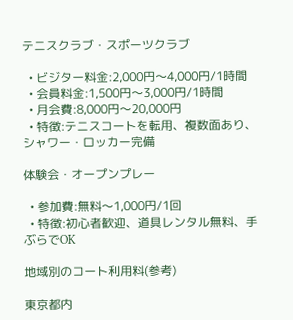テニスクラブ・スポーツクラブ

  • ビジター料金:2,000円〜4,000円/1時間
  • 会員料金:1,500円〜3,000円/1時間
  • 月会費:8,000円〜20,000円
  • 特徴:テニスコートを転用、複数面あり、シャワー・ロッカー完備

体験会・オープンプレー

  • 参加費:無料〜1,000円/1回
  • 特徴:初心者歓迎、道具レンタル無料、手ぶらでOK

地域別のコート利用料(参考)

東京都内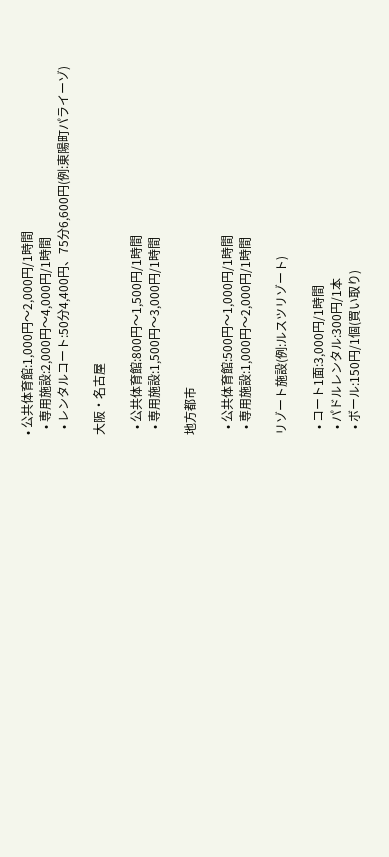• 公共体育館:1,000円〜2,000円/1時間
  • 専用施設:2,000円〜4,000円/1時間
  • レンタルコート:50分4,400円、75分6,600円(例:東陽町パライーゾ)

大阪・名古屋

  • 公共体育館:800円〜1,500円/1時間
  • 専用施設:1,500円〜3,000円/1時間

地方都市

  • 公共体育館:500円〜1,000円/1時間
  • 専用施設:1,000円〜2,000円/1時間

リゾート施設(例:ルスツリゾート)

  • コート1面:3,000円/1時間
  • パドルレンタル:300円/1本
  • ボール:150円/1個(買い取り)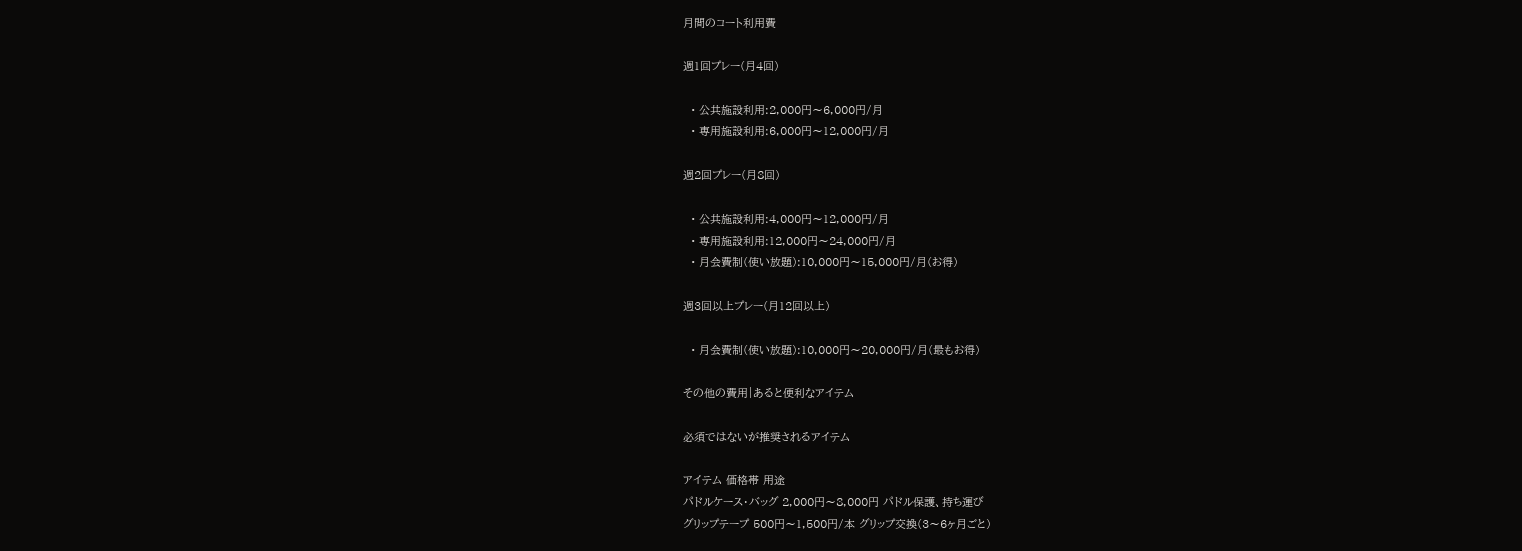月間のコート利用費

週1回プレー(月4回)

  • 公共施設利用:2,000円〜6,000円/月
  • 専用施設利用:6,000円〜12,000円/月

週2回プレー(月8回)

  • 公共施設利用:4,000円〜12,000円/月
  • 専用施設利用:12,000円〜24,000円/月
  • 月会費制(使い放題):10,000円〜15,000円/月(お得)

週3回以上プレー(月12回以上)

  • 月会費制(使い放題):10,000円〜20,000円/月(最もお得)

その他の費用|あると便利なアイテム

必須ではないが推奨されるアイテム

アイテム 価格帯 用途
パドルケース・バッグ 2,000円〜8,000円 パドル保護、持ち運び
グリップテープ 500円〜1,500円/本 グリップ交換(3〜6ヶ月ごと)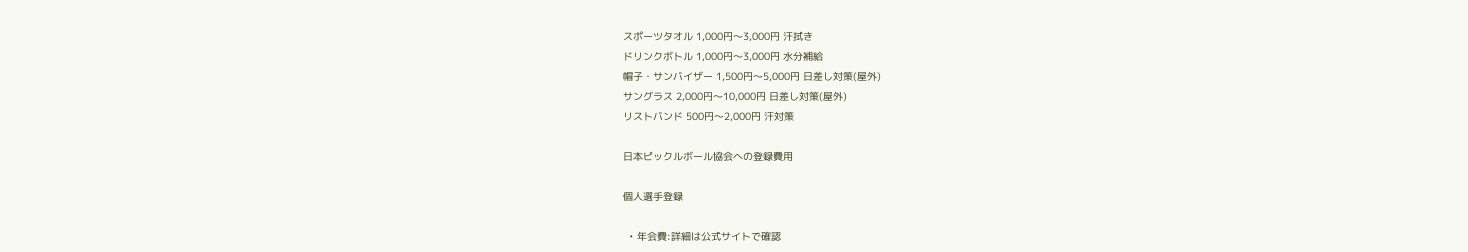スポーツタオル 1,000円〜3,000円 汗拭き
ドリンクボトル 1,000円〜3,000円 水分補給
帽子・サンバイザー 1,500円〜5,000円 日差し対策(屋外)
サングラス 2,000円〜10,000円 日差し対策(屋外)
リストバンド 500円〜2,000円 汗対策

日本ピックルボール協会への登録費用

個人選手登録

  • 年会費:詳細は公式サイトで確認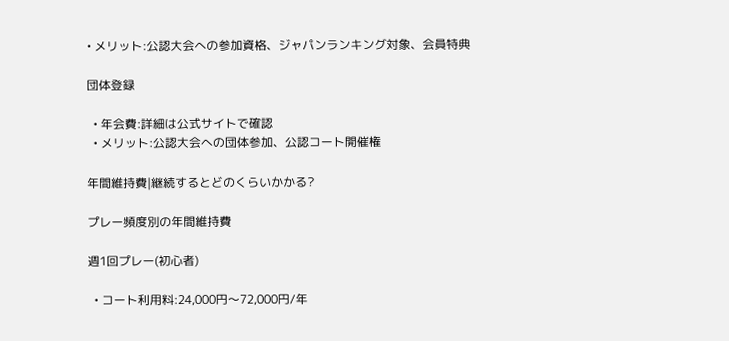• メリット:公認大会への参加資格、ジャパンランキング対象、会員特典

団体登録

  • 年会費:詳細は公式サイトで確認
  • メリット:公認大会への団体参加、公認コート開催権

年間維持費|継続するとどのくらいかかる?

プレー頻度別の年間維持費

週1回プレー(初心者)

  • コート利用料:24,000円〜72,000円/年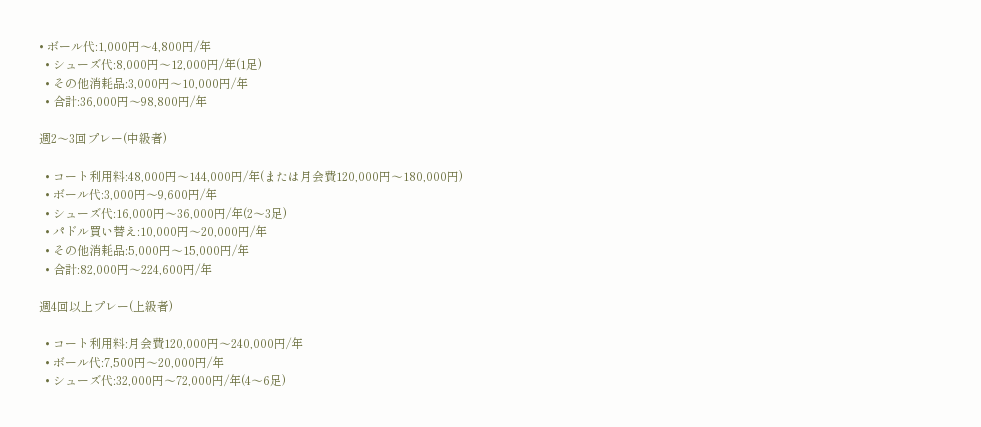• ボール代:1,000円〜4,800円/年
  • シューズ代:8,000円〜12,000円/年(1足)
  • その他消耗品:3,000円〜10,000円/年
  • 合計:36,000円〜98,800円/年

週2〜3回プレー(中級者)

  • コート利用料:48,000円〜144,000円/年(または月会費120,000円〜180,000円)
  • ボール代:3,000円〜9,600円/年
  • シューズ代:16,000円〜36,000円/年(2〜3足)
  • パドル買い替え:10,000円〜20,000円/年
  • その他消耗品:5,000円〜15,000円/年
  • 合計:82,000円〜224,600円/年

週4回以上プレー(上級者)

  • コート利用料:月会費120,000円〜240,000円/年
  • ボール代:7,500円〜20,000円/年
  • シューズ代:32,000円〜72,000円/年(4〜6足)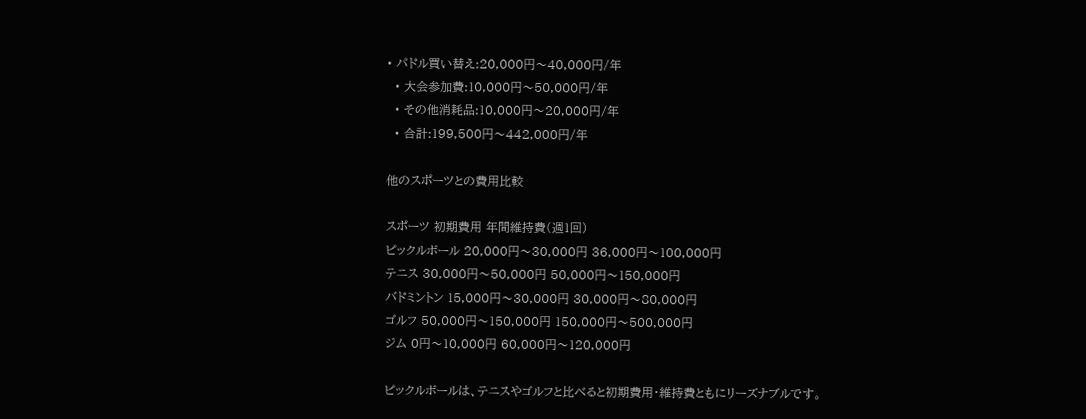• パドル買い替え:20,000円〜40,000円/年
  • 大会参加費:10,000円〜50,000円/年
  • その他消耗品:10,000円〜20,000円/年
  • 合計:199,500円〜442,000円/年

他のスポーツとの費用比較

スポーツ 初期費用 年間維持費(週1回)
ピックルボール 20,000円〜30,000円 36,000円〜100,000円
テニス 30,000円〜50,000円 50,000円〜150,000円
バドミントン 15,000円〜30,000円 30,000円〜80,000円
ゴルフ 50,000円〜150,000円 150,000円〜500,000円
ジム 0円〜10,000円 60,000円〜120,000円

ピックルボールは、テニスやゴルフと比べると初期費用・維持費ともにリーズナブルです。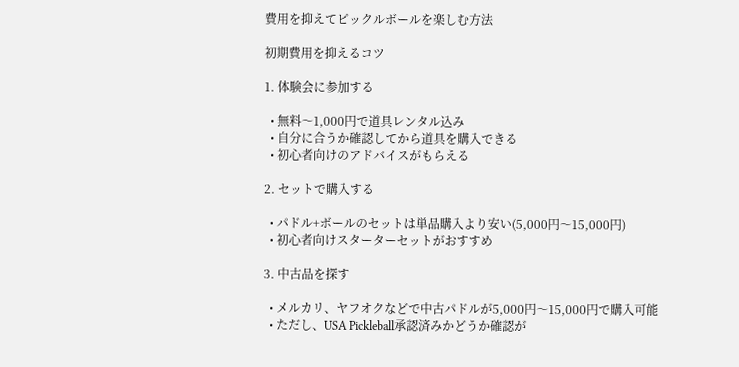費用を抑えてピックルボールを楽しむ方法

初期費用を抑えるコツ

1. 体験会に参加する

  • 無料〜1,000円で道具レンタル込み
  • 自分に合うか確認してから道具を購入できる
  • 初心者向けのアドバイスがもらえる

2. セットで購入する

  • パドル+ボールのセットは単品購入より安い(5,000円〜15,000円)
  • 初心者向けスターターセットがおすすめ

3. 中古品を探す

  • メルカリ、ヤフオクなどで中古パドルが5,000円〜15,000円で購入可能
  • ただし、USA Pickleball承認済みかどうか確認が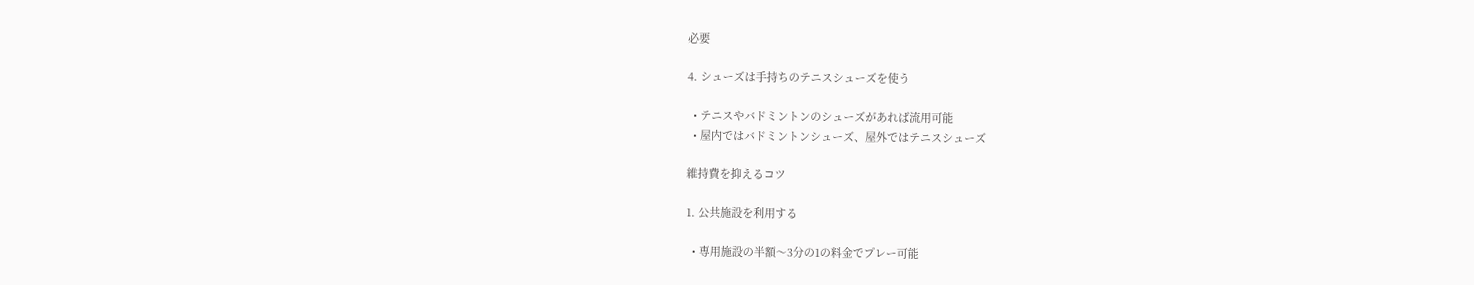必要

4. シューズは手持ちのテニスシューズを使う

  • テニスやバドミントンのシューズがあれば流用可能
  • 屋内ではバドミントンシューズ、屋外ではテニスシューズ

維持費を抑えるコツ

1. 公共施設を利用する

  • 専用施設の半額〜3分の1の料金でプレー可能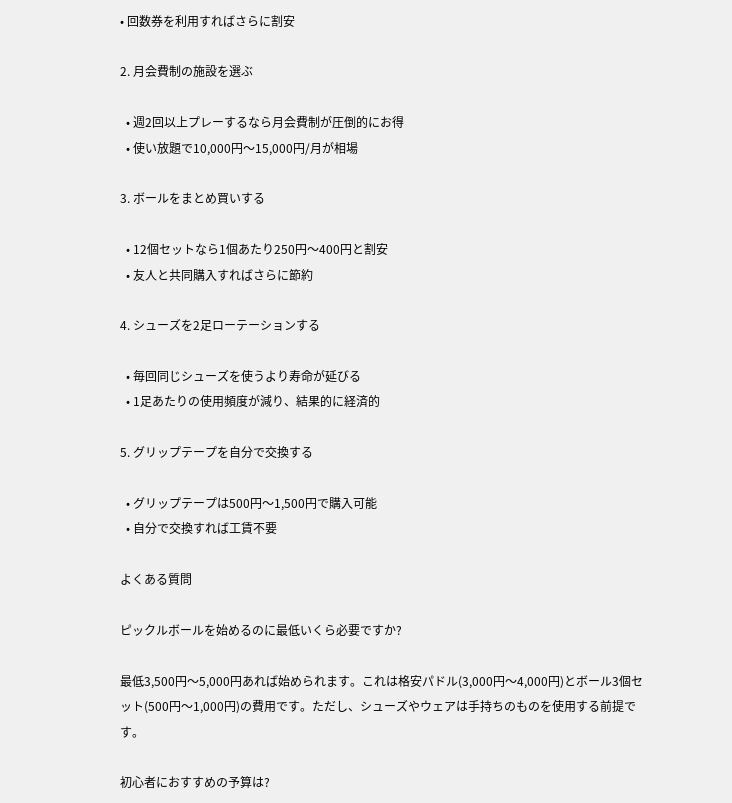• 回数券を利用すればさらに割安

2. 月会費制の施設を選ぶ

  • 週2回以上プレーするなら月会費制が圧倒的にお得
  • 使い放題で10,000円〜15,000円/月が相場

3. ボールをまとめ買いする

  • 12個セットなら1個あたり250円〜400円と割安
  • 友人と共同購入すればさらに節約

4. シューズを2足ローテーションする

  • 毎回同じシューズを使うより寿命が延びる
  • 1足あたりの使用頻度が減り、結果的に経済的

5. グリップテープを自分で交換する

  • グリップテープは500円〜1,500円で購入可能
  • 自分で交換すれば工賃不要

よくある質問

ピックルボールを始めるのに最低いくら必要ですか?

最低3,500円〜5,000円あれば始められます。これは格安パドル(3,000円〜4,000円)とボール3個セット(500円〜1,000円)の費用です。ただし、シューズやウェアは手持ちのものを使用する前提です。

初心者におすすめの予算は?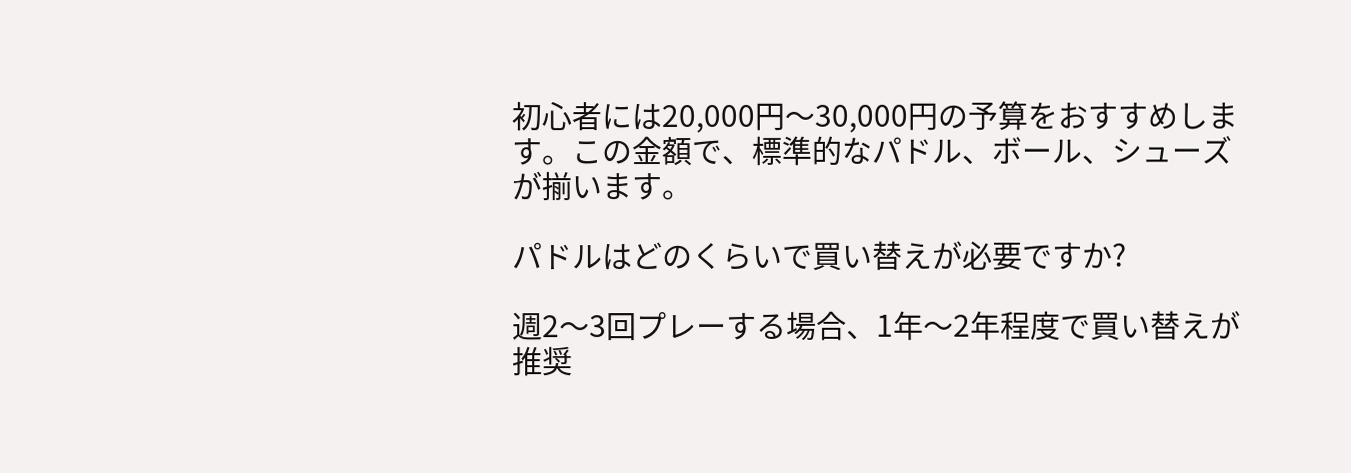初心者には20,000円〜30,000円の予算をおすすめします。この金額で、標準的なパドル、ボール、シューズが揃います。

パドルはどのくらいで買い替えが必要ですか?

週2〜3回プレーする場合、1年〜2年程度で買い替えが推奨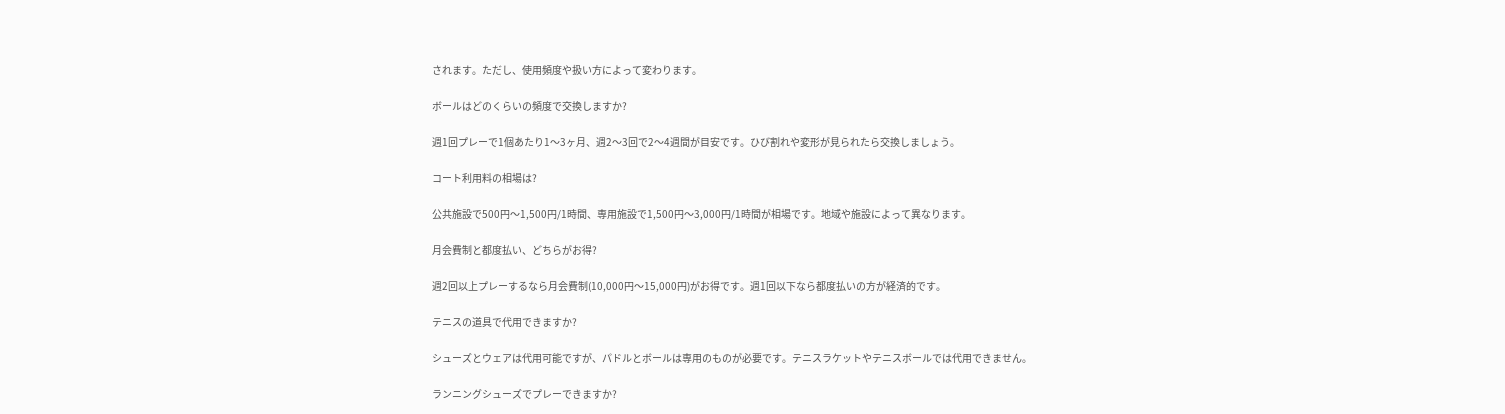されます。ただし、使用頻度や扱い方によって変わります。

ボールはどのくらいの頻度で交換しますか?

週1回プレーで1個あたり1〜3ヶ月、週2〜3回で2〜4週間が目安です。ひび割れや変形が見られたら交換しましょう。

コート利用料の相場は?

公共施設で500円〜1,500円/1時間、専用施設で1,500円〜3,000円/1時間が相場です。地域や施設によって異なります。

月会費制と都度払い、どちらがお得?

週2回以上プレーするなら月会費制(10,000円〜15,000円)がお得です。週1回以下なら都度払いの方が経済的です。

テニスの道具で代用できますか?

シューズとウェアは代用可能ですが、パドルとボールは専用のものが必要です。テニスラケットやテニスボールでは代用できません。

ランニングシューズでプレーできますか?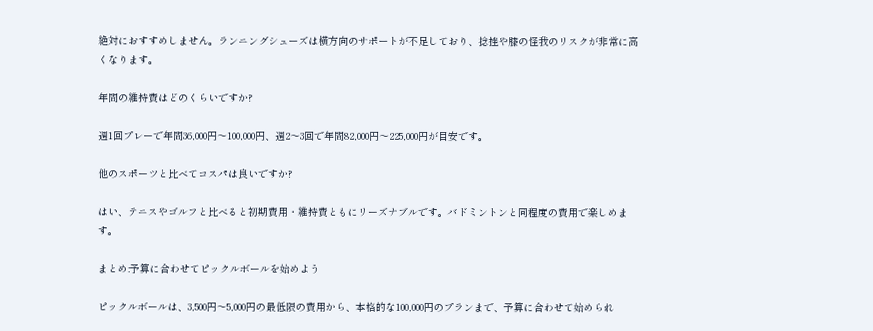絶対におすすめしません。ランニングシューズは横方向のサポートが不足しており、捻挫や膝の怪我のリスクが非常に高くなります。

年間の維持費はどのくらいですか?

週1回プレーで年間36,000円〜100,000円、週2〜3回で年間82,000円〜225,000円が目安です。

他のスポーツと比べてコスパは良いですか?

はい、テニスやゴルフと比べると初期費用・維持費ともにリーズナブルです。バドミントンと同程度の費用で楽しめます。

まとめ:予算に合わせてピックルボールを始めよう

ピックルボールは、3,500円〜5,000円の最低限の費用から、本格的な100,000円のプランまで、予算に合わせて始められ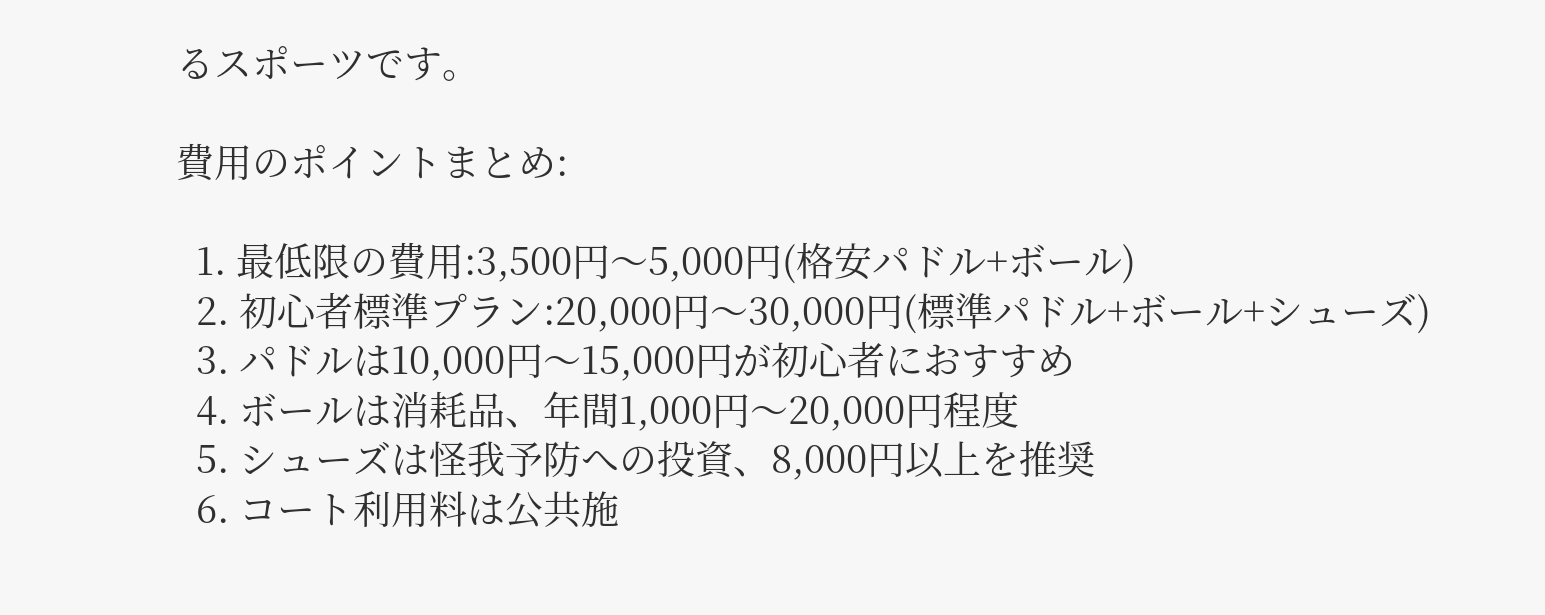るスポーツです。

費用のポイントまとめ:

  1. 最低限の費用:3,500円〜5,000円(格安パドル+ボール)
  2. 初心者標準プラン:20,000円〜30,000円(標準パドル+ボール+シューズ)
  3. パドルは10,000円〜15,000円が初心者におすすめ
  4. ボールは消耗品、年間1,000円〜20,000円程度
  5. シューズは怪我予防への投資、8,000円以上を推奨
  6. コート利用料は公共施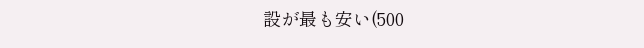設が最も安い(500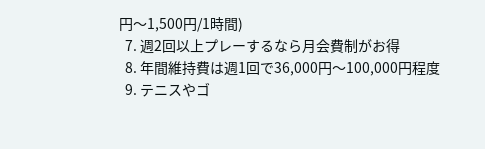円〜1,500円/1時間)
  7. 週2回以上プレーするなら月会費制がお得
  8. 年間維持費は週1回で36,000円〜100,000円程度
  9. テニスやゴ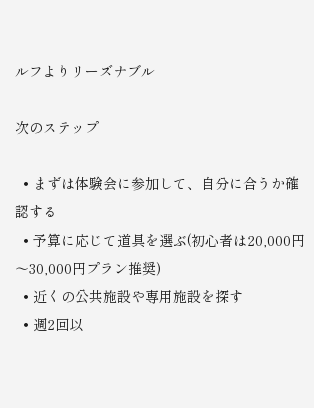ルフよりリーズナブル

次のステップ

  • まずは体験会に参加して、自分に合うか確認する
  • 予算に応じて道具を選ぶ(初心者は20,000円〜30,000円プラン推奨)
  • 近くの公共施設や専用施設を探す
  • 週2回以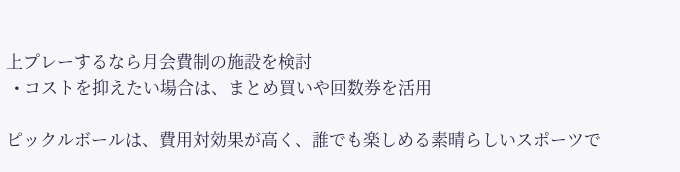上プレーするなら月会費制の施設を検討
  • コストを抑えたい場合は、まとめ買いや回数券を活用

ピックルボールは、費用対効果が高く、誰でも楽しめる素晴らしいスポーツで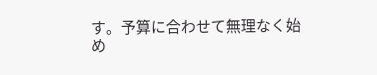す。予算に合わせて無理なく始め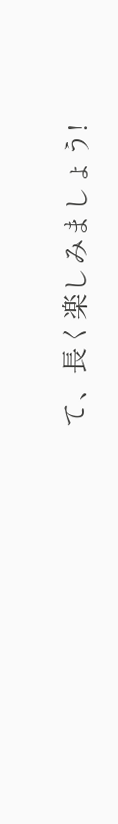て、長く楽しみましょう!